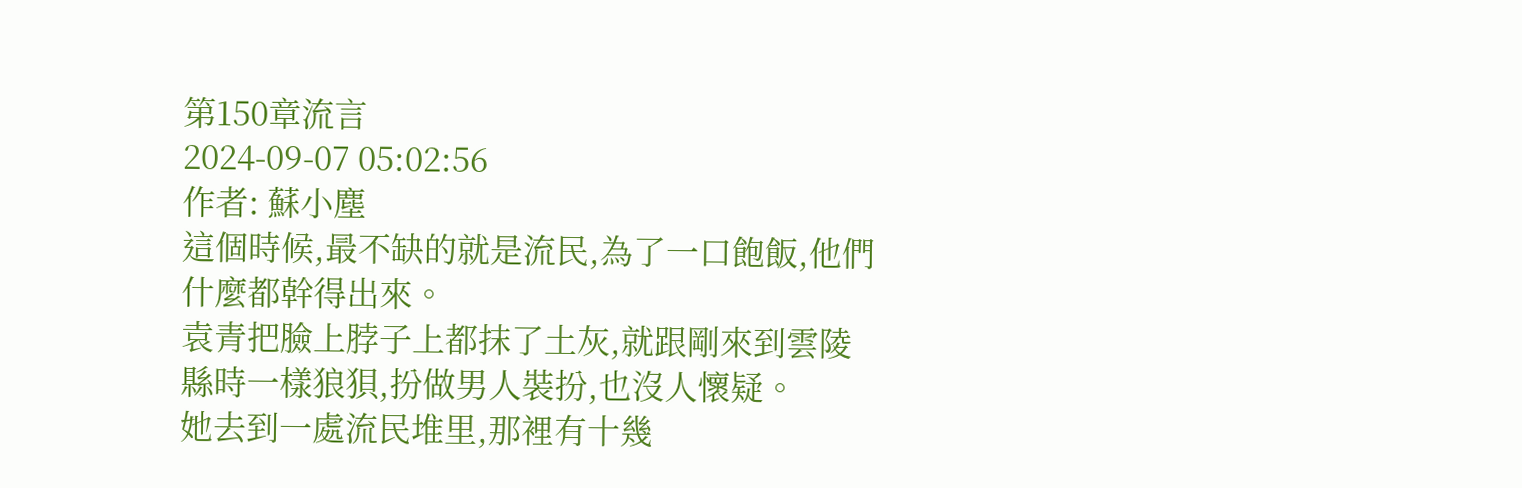第150章流言
2024-09-07 05:02:56
作者: 蘇小塵
這個時候,最不缺的就是流民,為了一口飽飯,他們什麼都幹得出來。
袁青把臉上脖子上都抹了土灰,就跟剛來到雲陵縣時一樣狼狽,扮做男人裝扮,也沒人懷疑。
她去到一處流民堆里,那裡有十幾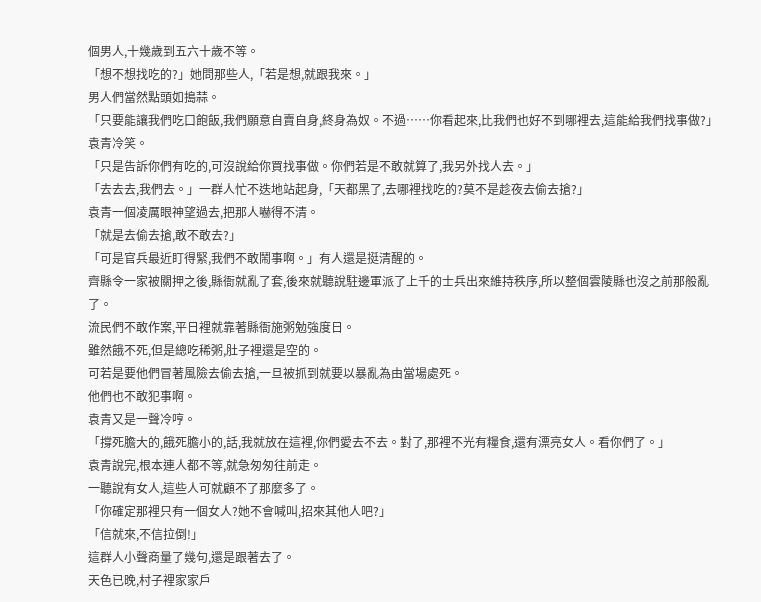個男人,十幾歲到五六十歲不等。
「想不想找吃的?」她問那些人,「若是想,就跟我來。」
男人們當然點頭如搗蒜。
「只要能讓我們吃口飽飯,我們願意自賣自身,終身為奴。不過……你看起來,比我們也好不到哪裡去,這能給我們找事做?」
袁青冷笑。
「只是告訴你們有吃的,可沒說給你買找事做。你們若是不敢就算了,我另外找人去。」
「去去去,我們去。」一群人忙不迭地站起身,「天都黑了,去哪裡找吃的?莫不是趁夜去偷去搶?」
袁青一個凌厲眼神望過去,把那人嚇得不清。
「就是去偷去搶,敢不敢去?」
「可是官兵最近盯得緊,我們不敢鬧事啊。」有人還是挺清醒的。
齊縣令一家被關押之後,縣衙就亂了套,後來就聽說駐邊軍派了上千的士兵出來維持秩序,所以整個雲陵縣也沒之前那般亂了。
流民們不敢作案,平日裡就靠著縣衙施粥勉強度日。
雖然餓不死,但是總吃稀粥,肚子裡還是空的。
可若是要他們冒著風險去偷去搶,一旦被抓到就要以暴亂為由當場處死。
他們也不敢犯事啊。
袁青又是一聲冷哼。
「撐死膽大的,餓死膽小的,話,我就放在這裡,你們愛去不去。對了,那裡不光有糧食,還有漂亮女人。看你們了。」
袁青說完,根本連人都不等,就急匆匆往前走。
一聽說有女人,這些人可就顧不了那麼多了。
「你確定那裡只有一個女人?她不會喊叫,招來其他人吧?」
「信就來,不信拉倒!」
這群人小聲商量了幾句,還是跟著去了。
天色已晚,村子裡家家戶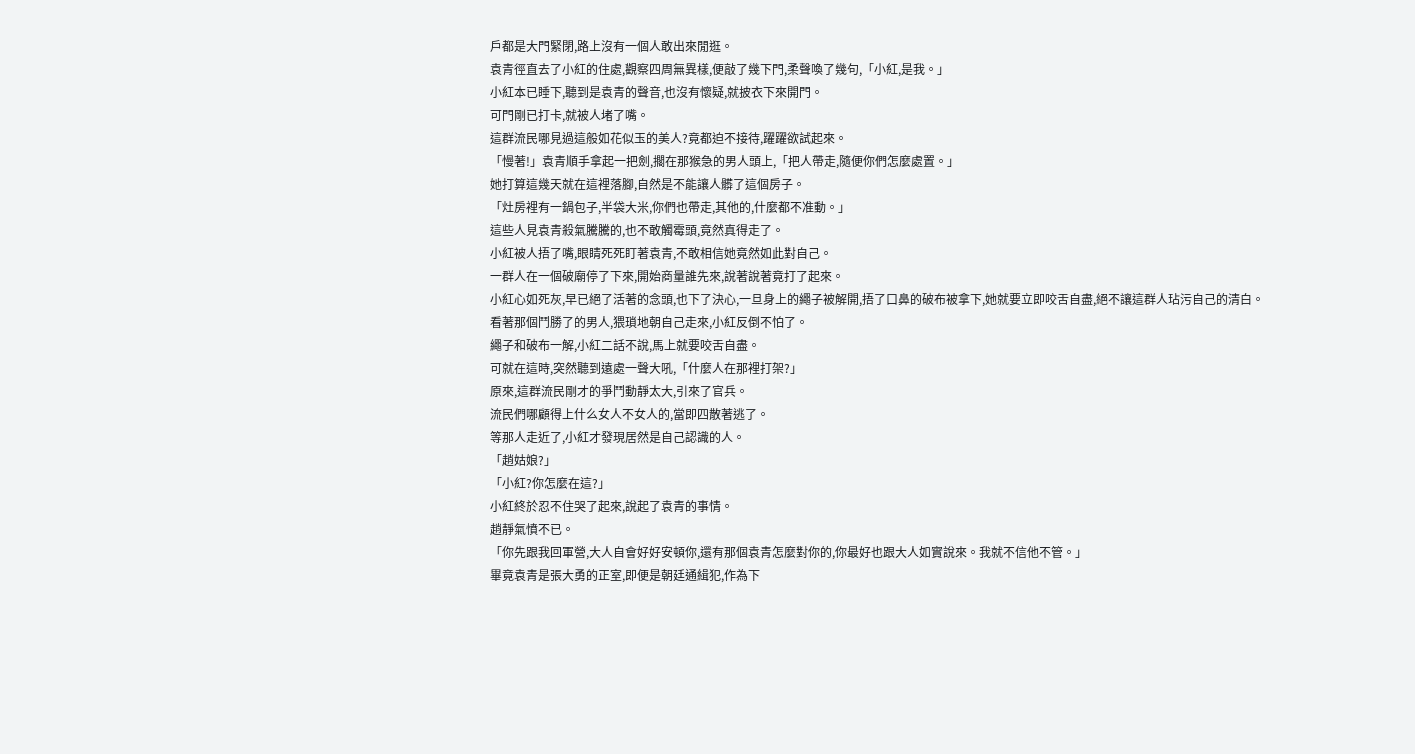戶都是大門緊閉,路上沒有一個人敢出來閒逛。
袁青徑直去了小紅的住處,觀察四周無異樣,便敲了幾下門,柔聲喚了幾句,「小紅,是我。」
小紅本已睡下,聽到是袁青的聲音,也沒有懷疑,就披衣下來開門。
可門剛已打卡,就被人堵了嘴。
這群流民哪見過這般如花似玉的美人?竟都迫不接待,躍躍欲試起來。
「慢著!」袁青順手拿起一把劍,擱在那猴急的男人頭上,「把人帶走,隨便你們怎麼處置。」
她打算這幾天就在這裡落腳,自然是不能讓人髒了這個房子。
「灶房裡有一鍋包子,半袋大米,你們也帶走,其他的,什麼都不准動。」
這些人見袁青殺氣騰騰的,也不敢觸霉頭,竟然真得走了。
小紅被人捂了嘴,眼睛死死盯著袁青,不敢相信她竟然如此對自己。
一群人在一個破廟停了下來,開始商量誰先來,說著說著竟打了起來。
小紅心如死灰,早已絕了活著的念頭,也下了決心,一旦身上的繩子被解開,捂了口鼻的破布被拿下,她就要立即咬舌自盡,絕不讓這群人玷污自己的清白。
看著那個鬥勝了的男人,猥瑣地朝自己走來,小紅反倒不怕了。
繩子和破布一解,小紅二話不說,馬上就要咬舌自盡。
可就在這時,突然聽到遠處一聲大吼,「什麼人在那裡打架?」
原來,這群流民剛才的爭鬥動靜太大,引來了官兵。
流民們哪顧得上什么女人不女人的,當即四散著逃了。
等那人走近了,小紅才發現居然是自己認識的人。
「趙姑娘?」
「小紅?你怎麼在這?」
小紅終於忍不住哭了起來,說起了袁青的事情。
趙靜氣憤不已。
「你先跟我回軍營,大人自會好好安頓你,還有那個袁青怎麼對你的,你最好也跟大人如實說來。我就不信他不管。」
畢竟袁青是張大勇的正室,即便是朝廷通緝犯,作為下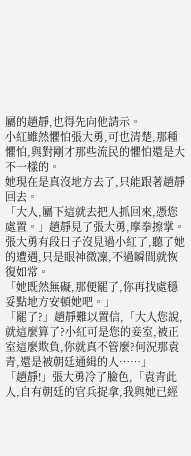屬的趙靜,也得先向他請示。
小紅雖然懼怕張大勇,可也清楚,那種懼怕,與對剛才那些流民的懼怕還是大不一樣的。
她現在是真沒地方去了,只能跟著趙靜回去。
「大人,屬下這就去把人抓回來,憑您處置。」趙靜見了張大勇,摩拳擦掌。
張大勇有段日子沒見過小紅了,聽了她的遭遇,只是眼神微凜,不過瞬間就恢復如常。
「她既然無礙,那便罷了,你再找處穩妥點地方安頓她吧。」
「罷了?」趙靜難以置信,「大人您說,就這麼算了?小紅可是您的妾室,被正室這麼欺負,你就真不管麼?何況那袁青,還是被朝廷通緝的人……」
「趙靜!」張大勇冷了臉色,「袁青此人,自有朝廷的官兵捉拿,我與她已經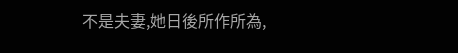不是夫妻,她日後所作所為,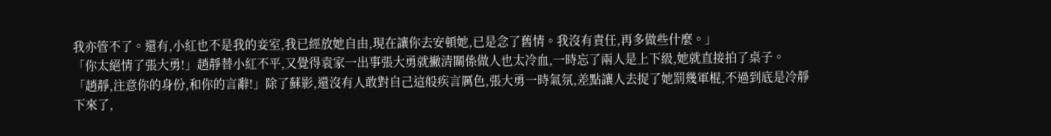我亦管不了。還有,小紅也不是我的妾室,我已經放她自由,現在讓你去安頓她,已是念了舊情。我沒有責任,再多做些什麼。」
「你太絕情了張大勇!」趙靜替小紅不平,又覺得袁家一出事張大勇就撇清關係做人也太冷血,一時忘了兩人是上下級,她就直接拍了桌子。
「趙靜,注意你的身份,和你的言辭!」除了蘇影,還沒有人敢對自己這般疾言厲色,張大勇一時氣氛,差點讓人去捉了她罰幾軍棍,不過到底是冷靜下來了,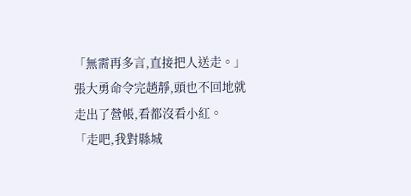「無需再多言,直接把人送走。」
張大勇命令完趙靜,頭也不回地就走出了營帳,看都沒看小紅。
「走吧,我對縣城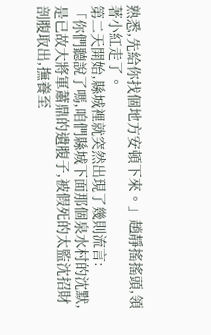熟悉,先給你找個地方安頓下來。」趙靜搖搖頭,領著小紅走了。
第二天開始,縣城裡就突然出現了幾則流言:
「你們聽說了嗎,咱們縣城下面那個泉水村的沈默,是已故大將軍蕭鼎的遺腹子,被假死的太監沈招財剖腹取出,撫養至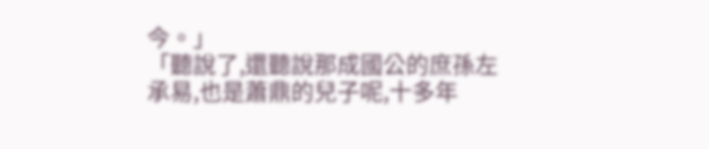今。」
「聽說了,還聽說那成國公的庶孫左承易,也是蕭鼎的兒子呢,十多年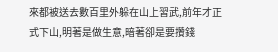來都被送去數百里外躲在山上習武,前年才正式下山,明著是做生意,暗著卻是要攢錢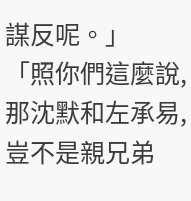謀反呢。」
「照你們這麼說,那沈默和左承易,豈不是親兄弟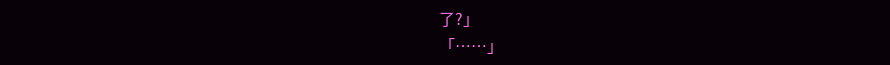了?」
「……」